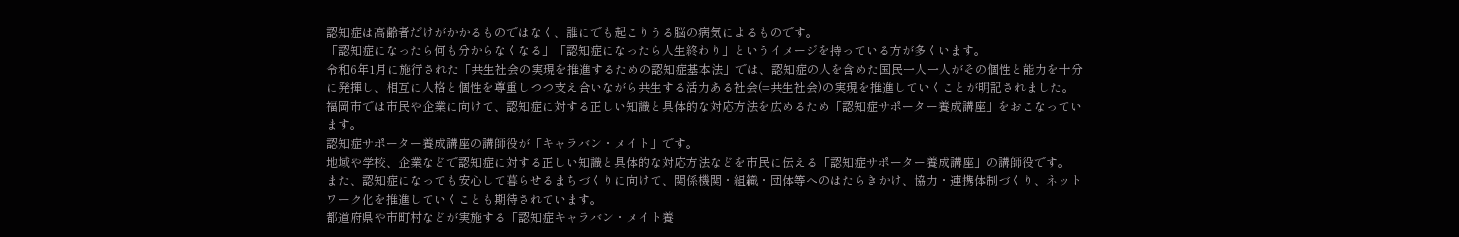認知症は高齢者だけがかかるものではなく、誰にでも起こりうる脳の病気によるものです。
「認知症になったら何も分からなくなる」「認知症になったら人生終わり」というイメージを持っている方が多くいます。
令和6年1月に施行された「共生社会の実現を推進するための認知症基本法」では、認知症の人を含めた国民一人一人がその個性と能力を十分に発揮し、相互に人格と個性を尊重しつつ支え合いながら共生する活力ある社会(=共生社会)の実現を推進していくことが明記されました。
福岡市では市民や企業に向けて、認知症に対する正しい知識と具体的な対応方法を広めるため「認知症サポーター養成講座」をおこなっています。
認知症サポーター養成講座の講師役が「キャラバン・メイト」です。
地域や学校、企業などで認知症に対する正しい知識と具体的な対応方法などを市民に伝える「認知症サポーター養成講座」の講師役です。
また、認知症になっても安心して暮らせるまちづくりに向けて、関係機関・組織・団体等へのはたらきかけ、協力・連携体制づくり、ネットワーク化を推進していくことも期待されています。
都道府県や市町村などが実施する「認知症キャラバン・メイト養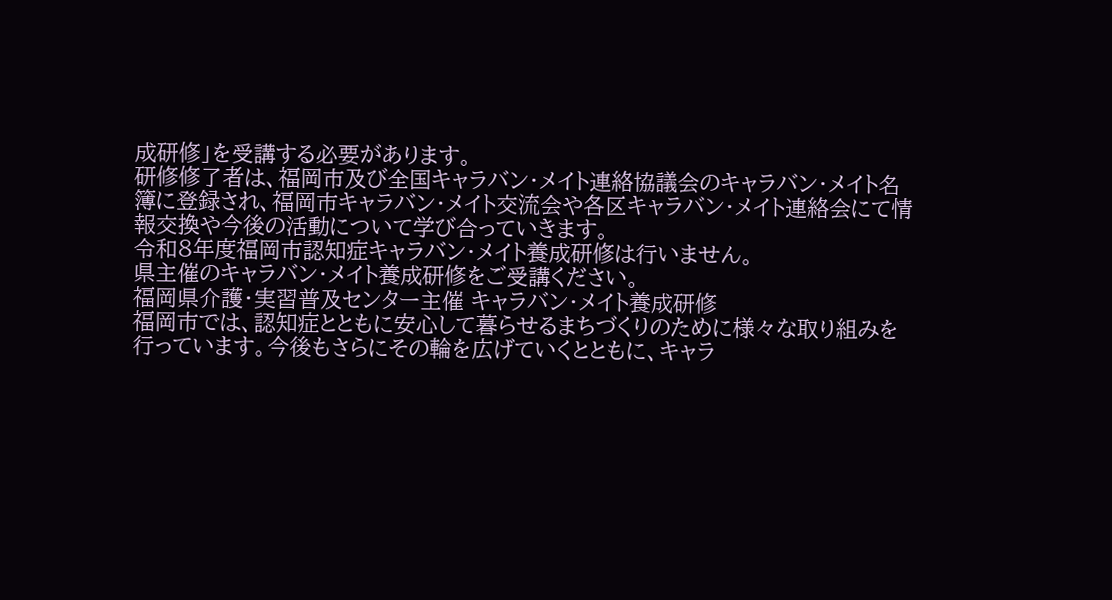成研修」を受講する必要があります。
研修修了者は、福岡市及び全国キャラバン・メイト連絡協議会のキャラバン・メイト名簿に登録され、福岡市キャラバン・メイト交流会や各区キャラバン・メイト連絡会にて情報交換や今後の活動について学び合っていきます。
令和8年度福岡市認知症キャラバン・メイト養成研修は行いません。
県主催のキャラバン・メイト養成研修をご受講ください。
福岡県介護・実習普及センター主催 キャラバン・メイト養成研修
福岡市では、認知症とともに安心して暮らせるまちづくりのために様々な取り組みを行っています。今後もさらにその輪を広げていくとともに、キャラ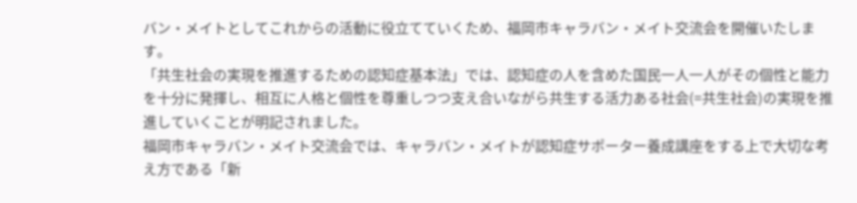バン・メイトとしてこれからの活動に役立てていくため、福岡市キャラバン・メイト交流会を開催いたします。
「共生社会の実現を推進するための認知症基本法」では、認知症の人を含めた国民一人一人がその個性と能力を十分に発揮し、相互に人格と個性を尊重しつつ支え合いながら共生する活力ある社会(=共生社会)の実現を推進していくことが明記されました。
福岡市キャラバン・メイト交流会では、キャラバン・メイトが認知症サポーター養成講座をする上で大切な考え方である「新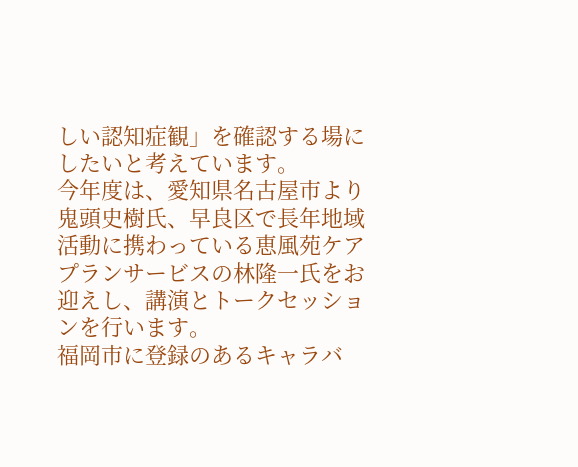しい認知症観」を確認する場にしたいと考えています。
今年度は、愛知県名古屋市より鬼頭史樹氏、早良区で長年地域活動に携わっている恵風苑ケアプランサービスの林隆一氏をお迎えし、講演とトークセッションを行います。
福岡市に登録のあるキャラバ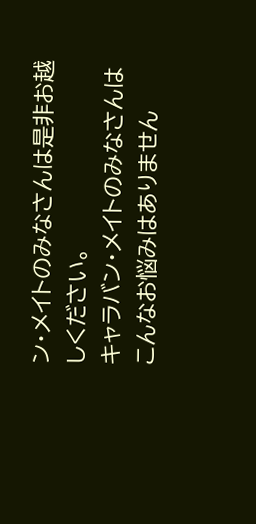ン・メイトのみなさんは是非お越しください。
キャラバン・メイトのみなさんはこんなお悩みはありません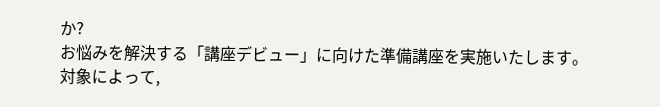か?
お悩みを解決する「講座デビュー」に向けた準備講座を実施いたします。
対象によって,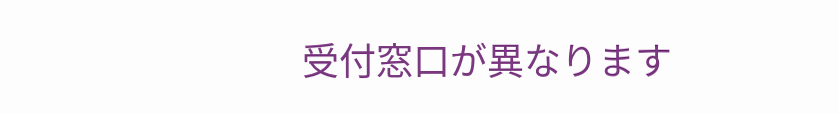受付窓口が異なります